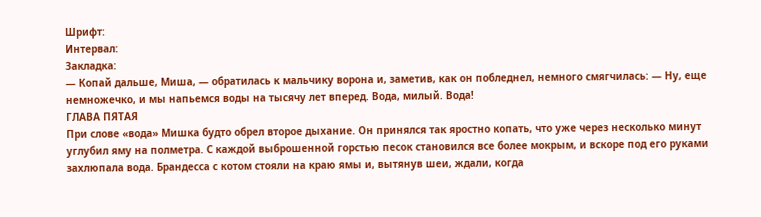Шрифт:
Интервал:
Закладка:
— Копай дальше, Миша, — обратилась к мальчику ворона и, заметив, как он побледнел, немного смягчилась: — Ну, еще немножечко, и мы напьемся воды на тысячу лет вперед. Вода, милый. Вода!
ГЛАВА ПЯТАЯ
При слове «вода» Мишка будто обрел второе дыхание. Он принялся так яростно копать, что уже через несколько минут углубил яму на полметра. С каждой выброшенной горстью песок становился все более мокрым, и вскоре под его руками захлюпала вода. Брандесса с котом стояли на краю ямы и, вытянув шеи, ждали, когда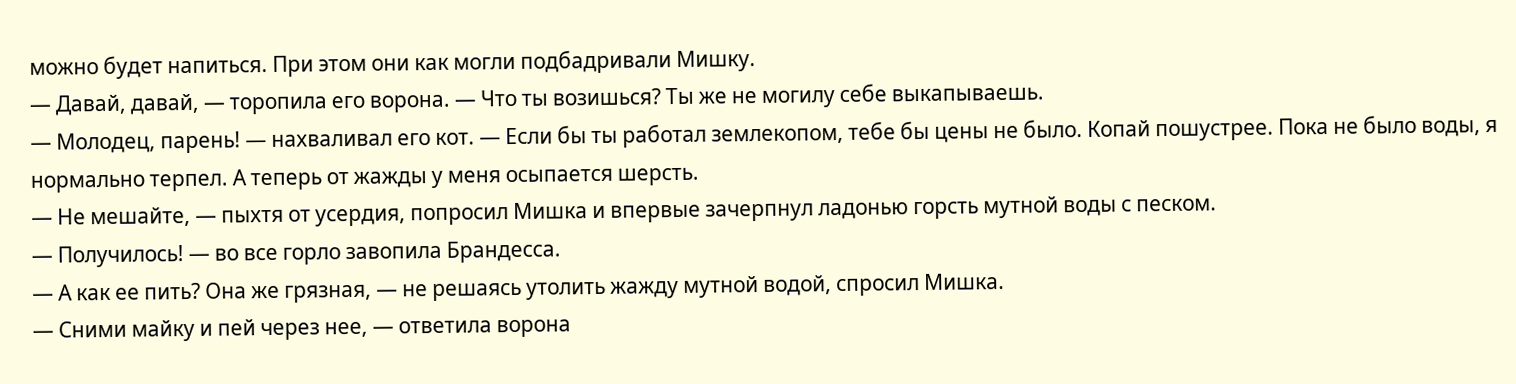можно будет напиться. При этом они как могли подбадривали Мишку.
— Давай, давай, — торопила его ворона. — Что ты возишься? Ты же не могилу себе выкапываешь.
— Молодец, парень! — нахваливал его кот. — Если бы ты работал землекопом, тебе бы цены не было. Копай пошустрее. Пока не было воды, я нормально терпел. А теперь от жажды у меня осыпается шерсть.
— Не мешайте, — пыхтя от усердия, попросил Мишка и впервые зачерпнул ладонью горсть мутной воды с песком.
— Получилось! — во все горло завопила Брандесса.
— А как ее пить? Она же грязная, — не решаясь утолить жажду мутной водой, спросил Мишка.
— Сними майку и пей через нее, — ответила ворона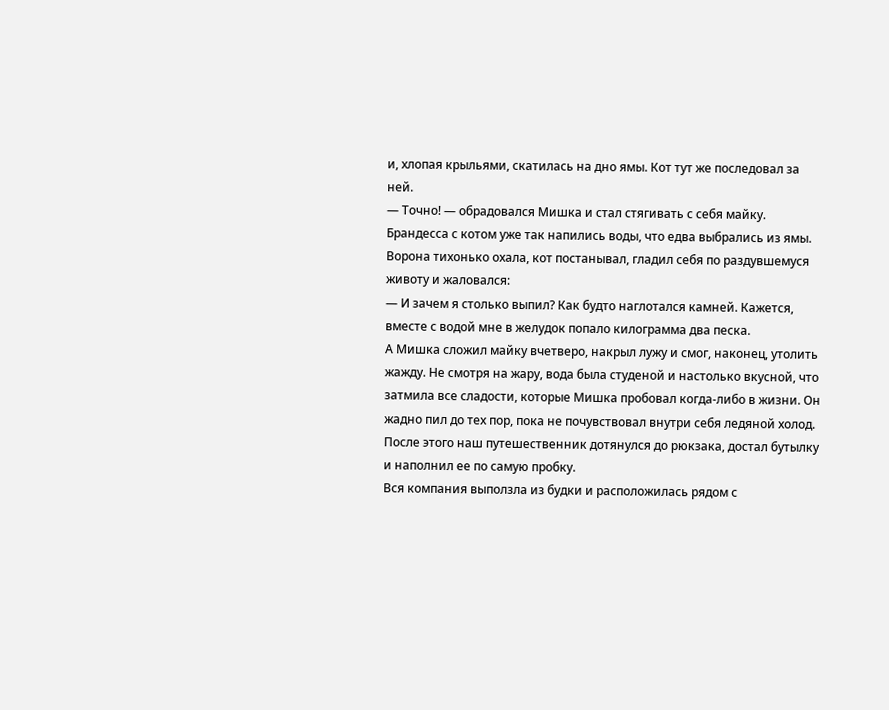и, хлопая крыльями, скатилась на дно ямы. Кот тут же последовал за ней.
— Точно! — обрадовался Мишка и стал стягивать с себя майку.
Брандесса с котом уже так напились воды, что едва выбрались из ямы. Ворона тихонько охала, кот постанывал, гладил себя по раздувшемуся животу и жаловался:
— И зачем я столько выпил? Как будто наглотался камней. Кажется, вместе с водой мне в желудок попало килограмма два песка.
А Мишка сложил майку вчетверо, накрыл лужу и смог, наконец, утолить жажду. Не смотря на жару, вода была студеной и настолько вкусной, что затмила все сладости, которые Мишка пробовал когда-либо в жизни. Он жадно пил до тех пор, пока не почувствовал внутри себя ледяной холод. После этого наш путешественник дотянулся до рюкзака, достал бутылку и наполнил ее по самую пробку.
Вся компания выползла из будки и расположилась рядом с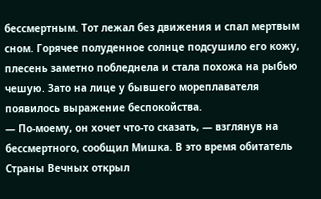бессмертным. Тот лежал без движения и спал мертвым сном. Горячее полуденное солнце подсушило его кожу, плесень заметно побледнела и стала похожа на рыбью чешую. Зато на лице у бывшего мореплавателя появилось выражение беспокойства.
— По-моему, он хочет что-то сказать, — взглянув на бессмертного, сообщил Мишка. В это время обитатель Страны Вечных открыл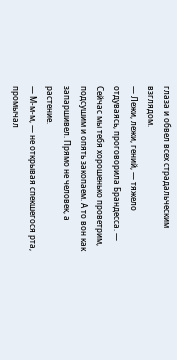глаза и обвел всех страдальческим взглядом.
— Лежи, лежи, гений, — тяжело отдуваясь, проговорила Брандесса. — Сейчас мы тебя хорошенько проветрим, подсушим и опять закопаем. А то вон как запаршивел. Прямо не человек, а растение.
— М-м-м, — не открывая спекшегося рта, промычал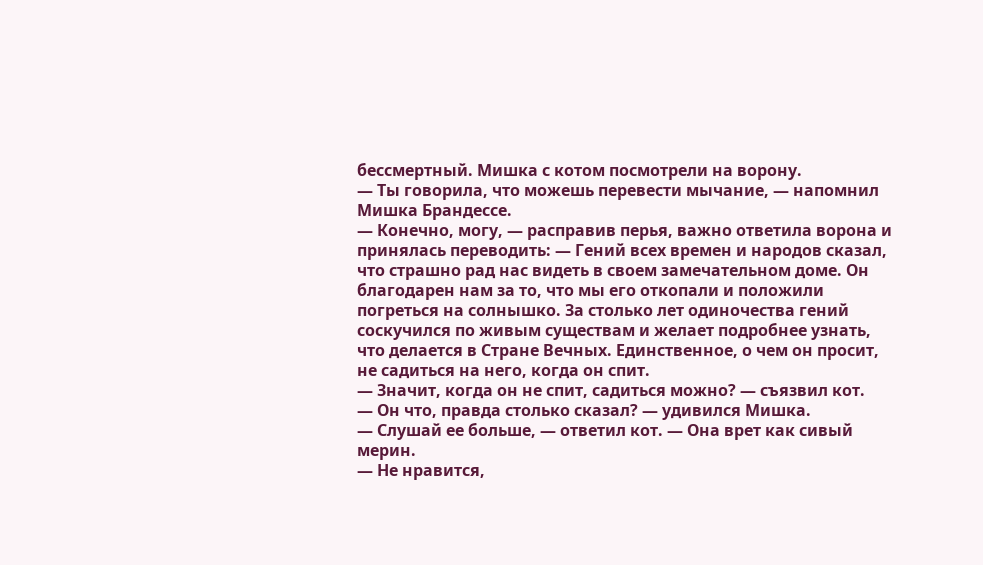бессмертный. Мишка с котом посмотрели на ворону.
— Ты говорила, что можешь перевести мычание, — напомнил Мишка Брандессе.
— Конечно, могу, — расправив перья, важно ответила ворона и принялась переводить: — Гений всех времен и народов сказал, что страшно рад нас видеть в своем замечательном доме. Он благодарен нам за то, что мы его откопали и положили погреться на солнышко. За столько лет одиночества гений соскучился по живым существам и желает подробнее узнать, что делается в Стране Вечных. Единственное, о чем он просит, не садиться на него, когда он спит.
— Значит, когда он не спит, садиться можно? — съязвил кот.
— Он что, правда столько сказал? — удивился Мишка.
— Слушай ее больше, — ответил кот. — Она врет как сивый мерин.
— Не нравится,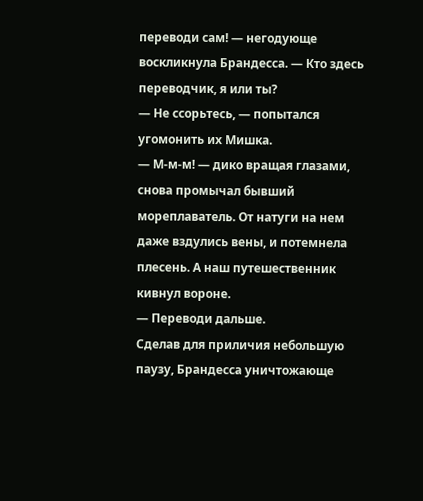переводи сам! — негодующе воскликнула Брандесса. — Кто здесь переводчик, я или ты?
— Не ссорьтесь, — попытался угомонить их Мишка.
— М-м-м! — дико вращая глазами, снова промычал бывший мореплаватель. От натуги на нем даже вздулись вены, и потемнела плесень. А наш путешественник кивнул вороне.
— Переводи дальше.
Сделав для приличия небольшую паузу, Брандесса уничтожающе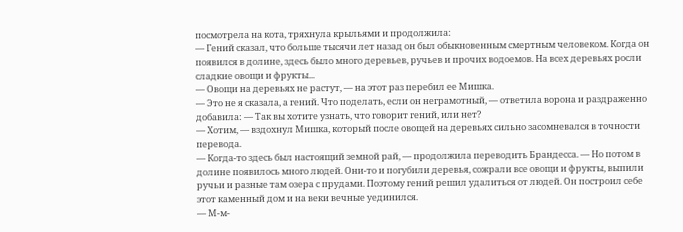посмотрела на кота, тряхнула крыльями и продолжила:
— Гений сказал, что больше тысячи лет назад он был обыкновенным смертным человеком. Когда он появился в долине, здесь было много деревьев, ручьев и прочих водоемов. На всех деревьях росли сладкие овощи и фрукты...
— Овощи на деревьях не растут, — на этот раз перебил ее Мишка.
— Это не я сказала, а гений. Что поделать, если он неграмотный, — ответила ворона и раздраженно добавила: — Так вы хотите узнать, что говорит гений, или нет?
— Хотим, — вздохнул Мишка, который после овощей на деревьях сильно засомневался в точности перевода.
— Когда-то здесь был настоящий земной рай, — продолжила переводить Брандесса. — Но потом в долине появилось много людей. Они-то и погубили деревья, сожрали все овощи и фрукты, выпили ручьи и разные там озера с прудами. Поэтому гений решил удалиться от людей. Он построил себе этот каменный дом и на веки вечные уединился.
— М-м-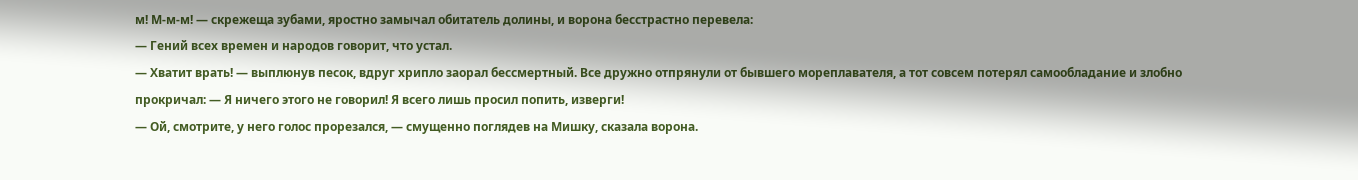м! М-м-м! — скрежеща зубами, яростно замычал обитатель долины, и ворона бесстрастно перевела:
— Гений всех времен и народов говорит, что устал.
— Хватит врать! — выплюнув песок, вдруг хрипло заорал бессмертный. Все дружно отпрянули от бывшего мореплавателя, а тот совсем потерял самообладание и злобно прокричал: — Я ничего этого не говорил! Я всего лишь просил попить, изверги!
— Ой, смотрите, у него голос прорезался, — смущенно поглядев на Мишку, сказала ворона.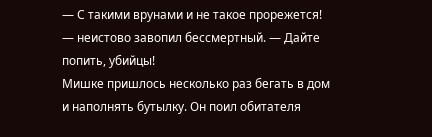— С такими врунами и не такое прорежется! — неистово завопил бессмертный. — Дайте попить, убийцы!
Мишке пришлось несколько раз бегать в дом и наполнять бутылку. Он поил обитателя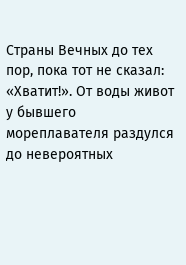Страны Вечных до тех пор, пока тот не сказал: «Хватит!». От воды живот у бывшего мореплавателя раздулся до невероятных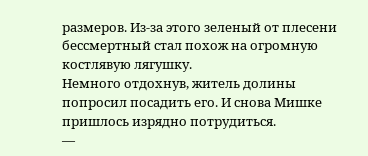размеров. Из-за этого зеленый от плесени бессмертный стал похож на огромную костлявую лягушку.
Немного отдохнув, житель долины попросил посадить его. И снова Мишке пришлось изрядно потрудиться.
—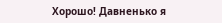Хорошо! Давненько я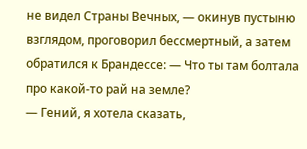не видел Страны Вечных, — окинув пустыню взглядом, проговорил бессмертный, а затем обратился к Брандессе: — Что ты там болтала про какой-то рай на земле?
— Гений, я хотела сказать,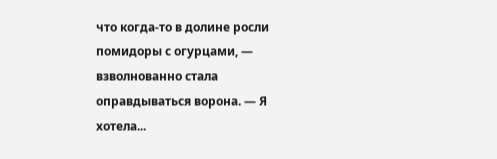что когда-то в долине росли помидоры с огурцами, — взволнованно стала оправдываться ворона. — Я хотела...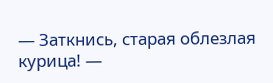— Заткнись, старая облезлая курица! —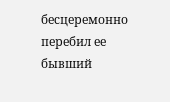бесцеремонно перебил ее бывший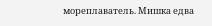мореплаватель. Мишка едва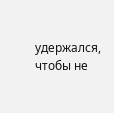удержался, чтобы не